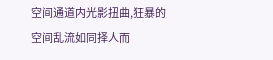空间通道内光影扭曲,狂暴的空间乱流如同择人而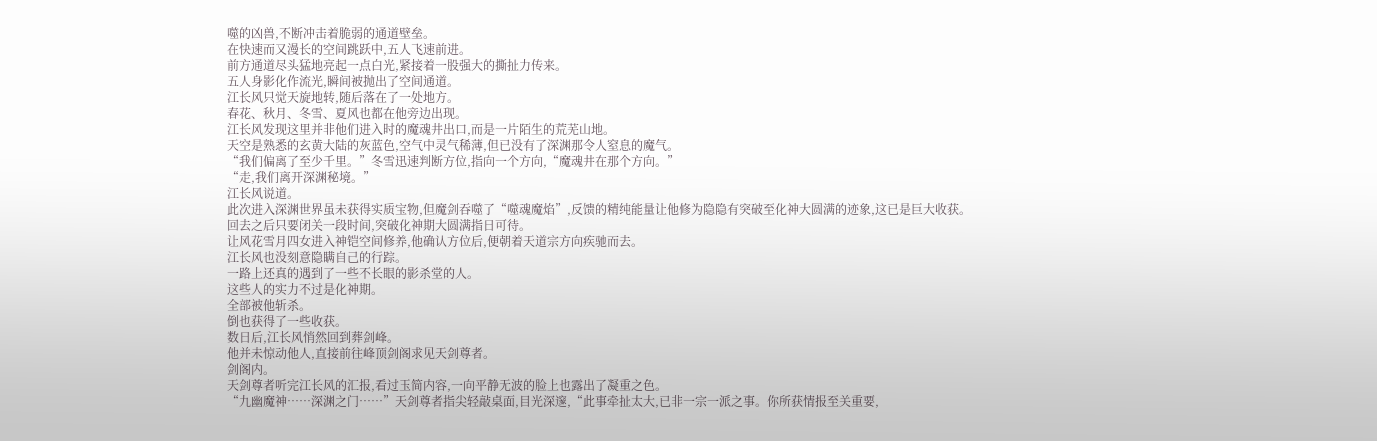噬的凶兽,不断冲击着脆弱的通道壁垒。
在快速而又漫长的空间跳跃中,五人飞速前进。
前方通道尽头猛地亮起一点白光,紧接着一股强大的撕扯力传来。
五人身影化作流光,瞬间被抛出了空间通道。
江长风只觉天旋地转,随后落在了一处地方。
春花、秋月、冬雪、夏风也都在他旁边出现。
江长风发现这里并非他们进入时的魔魂井出口,而是一片陌生的荒芜山地。
天空是熟悉的玄黄大陆的灰蓝色,空气中灵气稀薄,但已没有了深渊那令人窒息的魔气。
“我们偏离了至少千里。”冬雪迅速判断方位,指向一个方向,“魔魂井在那个方向。”
“走,我们离开深渊秘境。”
江长风说道。
此次进入深渊世界虽未获得实质宝物,但魔剑吞噬了“噬魂魔焰”,反馈的精纯能量让他修为隐隐有突破至化神大圆满的迹象,这已是巨大收获。
回去之后只要闭关一段时间,突破化神期大圆满指日可待。
让风花雪月四女进入神铠空间修养,他确认方位后,便朝着天道宗方向疾驰而去。
江长风也没刻意隐瞒自己的行踪。
一路上还真的遇到了一些不长眼的影杀堂的人。
这些人的实力不过是化神期。
全部被他斩杀。
倒也获得了一些收获。
数日后,江长风悄然回到葬剑峰。
他并未惊动他人,直接前往峰顶剑阁求见天剑尊者。
剑阁内。
天剑尊者听完江长风的汇报,看过玉简内容,一向平静无波的脸上也露出了凝重之色。
“九幽魔神……深渊之门……”天剑尊者指尖轻敲桌面,目光深邃,“此事牵扯太大,已非一宗一派之事。你所获情报至关重要,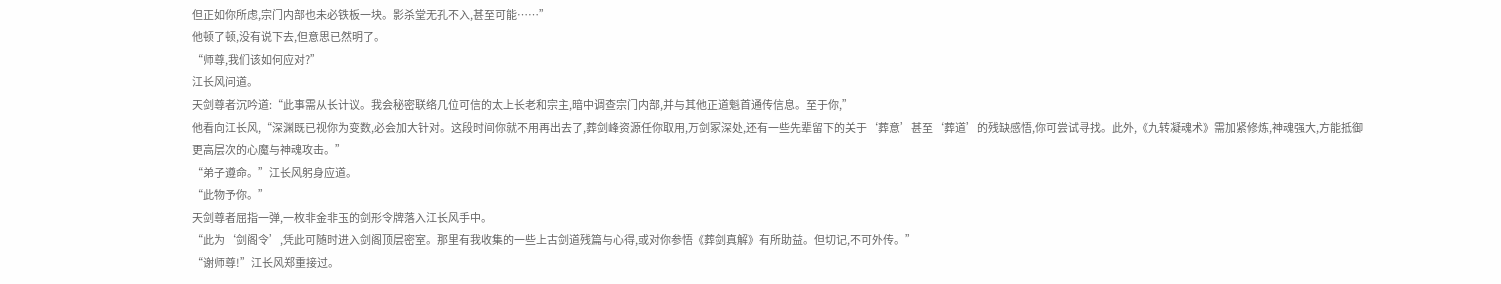但正如你所虑,宗门内部也未必铁板一块。影杀堂无孔不入,甚至可能……”
他顿了顿,没有说下去,但意思已然明了。
“师尊,我们该如何应对?”
江长风问道。
天剑尊者沉吟道:“此事需从长计议。我会秘密联络几位可信的太上长老和宗主,暗中调查宗门内部,并与其他正道魁首通传信息。至于你,”
他看向江长风,“深渊既已视你为变数,必会加大针对。这段时间你就不用再出去了,葬剑峰资源任你取用,万剑冢深处,还有一些先辈留下的关于‘葬意’甚至‘葬道’的残缺感悟,你可尝试寻找。此外,《九转凝魂术》需加紧修炼,神魂强大,方能抵御更高层次的心魔与神魂攻击。”
“弟子遵命。”江长风躬身应道。
“此物予你。”
天剑尊者屈指一弹,一枚非金非玉的剑形令牌落入江长风手中。
“此为‘剑阁令’,凭此可随时进入剑阁顶层密室。那里有我收集的一些上古剑道残篇与心得,或对你参悟《葬剑真解》有所助益。但切记,不可外传。”
“谢师尊!”江长风郑重接过。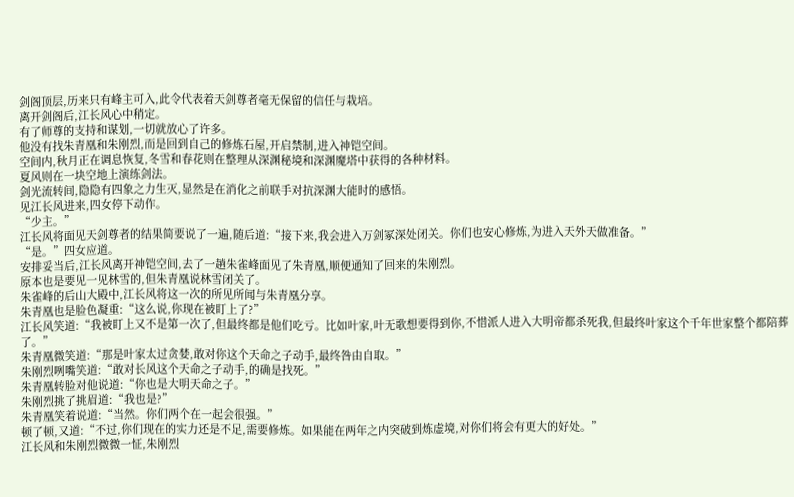剑阁顶层,历来只有峰主可入,此令代表着天剑尊者毫无保留的信任与栽培。
离开剑阁后,江长风心中稍定。
有了师尊的支持和谋划,一切就放心了许多。
他没有找朱青凰和朱刚烈,而是回到自己的修炼石屋,开启禁制,进入神铠空间。
空间内,秋月正在调息恢复,冬雪和春花则在整理从深渊秘境和深渊魔塔中获得的各种材料。
夏风则在一块空地上演练剑法。
剑光流转间,隐隐有四象之力生灭,显然是在消化之前联手对抗深渊大能时的感悟。
见江长风进来,四女停下动作。
“少主。”
江长风将面见天剑尊者的结果简要说了一遍,随后道:“接下来,我会进入万剑冢深处闭关。你们也安心修炼,为进入天外天做准备。”
“是。”四女应道。
安排妥当后,江长风离开神铠空间,去了一趟朱雀峰面见了朱青凰,顺便通知了回来的朱刚烈。
原本也是要见一见林雪的,但朱青凰说林雪闭关了。
朱雀峰的后山大殿中,江长风将这一次的所见所闻与朱青凰分享。
朱青凰也是脸色凝重:“这么说,你现在被盯上了?”
江长风笑道:“我被盯上又不是第一次了,但最终都是他们吃亏。比如叶家,叶无歌想要得到你,不惜派人进入大明帝都杀死我,但最终叶家这个千年世家整个都陪葬了。”
朱青凰微笑道:“那是叶家太过贪婪,敢对你这个天命之子动手,最终咎由自取。”
朱刚烈咧嘴笑道:“敢对长风这个天命之子动手,的确是找死。”
朱青凰转脸对他说道:“你也是大明天命之子。”
朱刚烈挑了挑眉道:“我也是?”
朱青凰笑着说道:“当然。你们两个在一起会很强。”
顿了顿,又道:“不过,你们现在的实力还是不足,需要修炼。如果能在两年之内突破到炼虚境,对你们将会有更大的好处。”
江长风和朱刚烈微微一怔,朱刚烈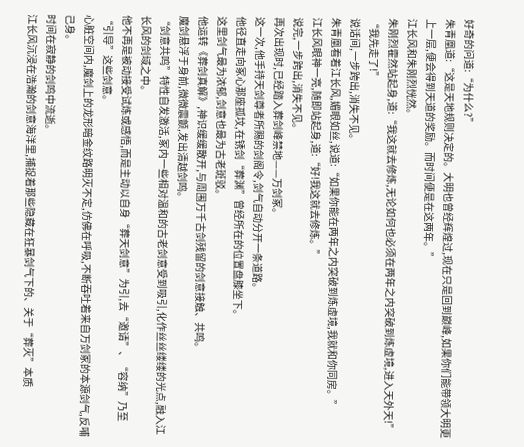好奇的问道:“为什么?”
朱青凰道:“这是天地规则决定的。大明也曾经辉煌过,现在只是回到巅峰,如果你们能带领大明更上一层,便会得到天道的奖励。而时间便是在这两年。”
江长风和朱刚烈恍然。
朱刚烈霍然站起身,道:“我这就去修炼,无论如何也必须在两年之内突破到炼虚境,进入天外天!”
“我先走了!”
说话间,一步跨出,消失不见。
朱青凰看着江长风,媚眼如丝,说道:“如果你能在两年之内突破到炼虚境,我就和你同房。”
江长风眼神一亮,随即站起身,道:“好!我这就去修炼。”
说完,一步跨出,消失不见。
再次出现时,已经踏入葬剑峰禁地——万剑冢。
这一次,他手持天剑尊者所赐的剑阁令,剑气自动分开一条道路。
他径直走向冢心那座孤坟,在锈剑“葬渊”曾经所在的位置盘膝坐下。
这里剑气最为浓郁,剑意也最为古老斑驳。
他运转《葬剑真解》,神识缓缓散开,与周围万千古剑残留的剑意接触、共鸣。
魔剑悬浮于身前,微微震颤,发出清越剑鸣。
“剑意共鸣”特性自发激活,冢内一些相对温和的古老剑意受到吸引,化作丝丝缕缕的光点,融入江长风的剑域之中。
他不再是被动接受试炼或感悟,而是主动以自身“葬天剑意”为引,去“邀请”、“容纳”乃至“引导”这些剑意。
心脏空间内,魔剑上的龙形暗金纹路明灭不定,仿佛在呼吸,不断吞吐着来自万剑冢的本源剑气,反哺己身。
时间在寂静的剑鸣中流逝。
江长风沉浸在浩瀚的剑意海洋里,捕捉着那些隐藏在狂暴剑气下的、关于“葬灭”本质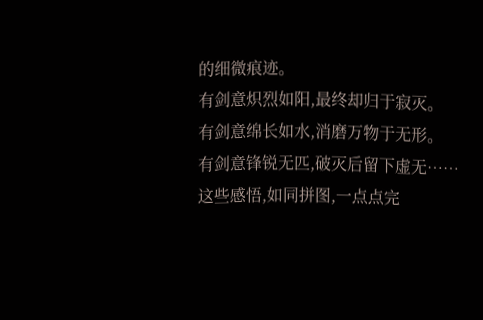的细微痕迹。
有剑意炽烈如阳,最终却归于寂灭。
有剑意绵长如水,消磨万物于无形。
有剑意锋锐无匹,破灭后留下虚无……
这些感悟,如同拼图,一点点完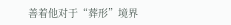善着他对于“葬形”境界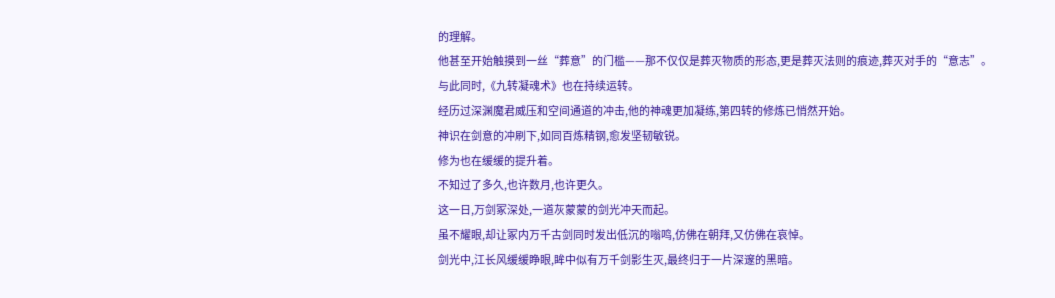的理解。
他甚至开始触摸到一丝“葬意”的门槛——那不仅仅是葬灭物质的形态,更是葬灭法则的痕迹,葬灭对手的“意志”。
与此同时,《九转凝魂术》也在持续运转。
经历过深渊魔君威压和空间通道的冲击,他的神魂更加凝练,第四转的修炼已悄然开始。
神识在剑意的冲刷下,如同百炼精钢,愈发坚韧敏锐。
修为也在缓缓的提升着。
不知过了多久,也许数月,也许更久。
这一日,万剑冢深处,一道灰蒙蒙的剑光冲天而起。
虽不耀眼,却让冢内万千古剑同时发出低沉的嗡鸣,仿佛在朝拜,又仿佛在哀悼。
剑光中,江长风缓缓睁眼,眸中似有万千剑影生灭,最终归于一片深邃的黑暗。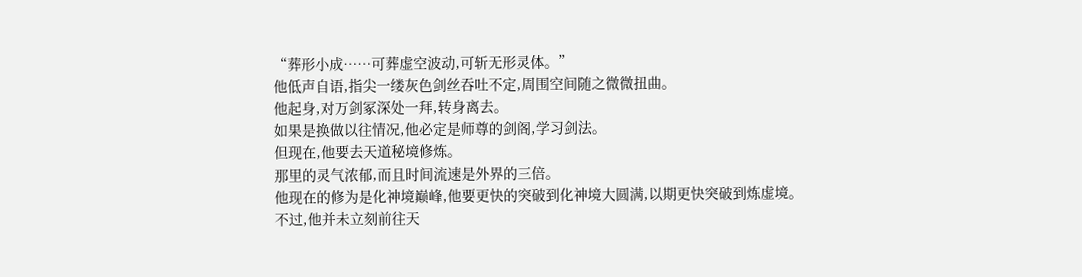“葬形小成……可葬虚空波动,可斩无形灵体。”
他低声自语,指尖一缕灰色剑丝吞吐不定,周围空间随之微微扭曲。
他起身,对万剑冢深处一拜,转身离去。
如果是换做以往情况,他必定是师尊的剑阁,学习剑法。
但现在,他要去天道秘境修炼。
那里的灵气浓郁,而且时间流速是外界的三倍。
他现在的修为是化神境巅峰,他要更快的突破到化神境大圆满,以期更快突破到炼虚境。
不过,他并未立刻前往天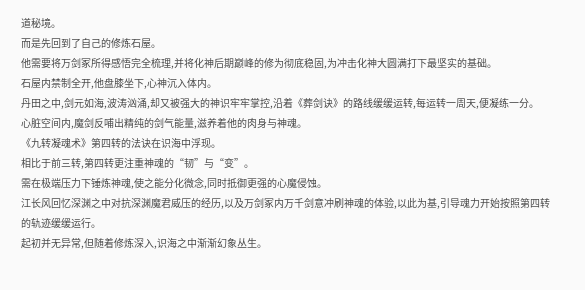道秘境。
而是先回到了自己的修炼石屋。
他需要将万剑冢所得感悟完全梳理,并将化神后期巅峰的修为彻底稳固,为冲击化神大圆满打下最坚实的基础。
石屋内禁制全开,他盘膝坐下,心神沉入体内。
丹田之中,剑元如海,波涛汹涌,却又被强大的神识牢牢掌控,沿着《葬剑诀》的路线缓缓运转,每运转一周天,便凝练一分。
心脏空间内,魔剑反哺出精纯的剑气能量,滋养着他的肉身与神魂。
《九转凝魂术》第四转的法诀在识海中浮现。
相比于前三转,第四转更注重神魂的“韧”与“变”。
需在极端压力下锤炼神魂,使之能分化微念,同时抵御更强的心魔侵蚀。
江长风回忆深渊之中对抗深渊魔君威压的经历,以及万剑冢内万千剑意冲刷神魂的体验,以此为基,引导魂力开始按照第四转的轨迹缓缓运行。
起初并无异常,但随着修炼深入,识海之中渐渐幻象丛生。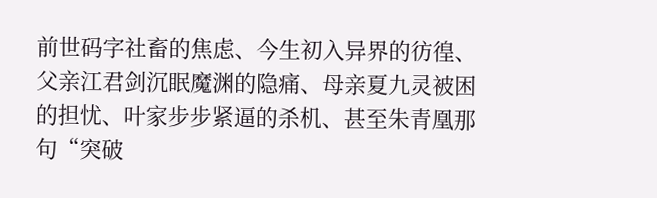前世码字社畜的焦虑、今生初入异界的彷徨、父亲江君剑沉眠魔渊的隐痛、母亲夏九灵被困的担忧、叶家步步紧逼的杀机、甚至朱青凰那句“突破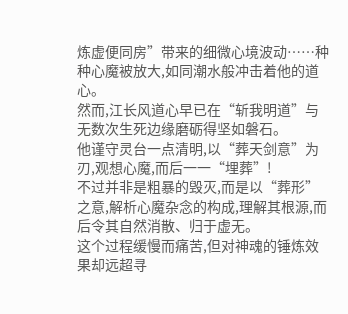炼虚便同房”带来的细微心境波动……种种心魔被放大,如同潮水般冲击着他的道心。
然而,江长风道心早已在“斩我明道”与无数次生死边缘磨砺得坚如磐石。
他谨守灵台一点清明,以“葬天剑意”为刃,观想心魔,而后一一“埋葬”!
不过并非是粗暴的毁灭,而是以“葬形”之意,解析心魔杂念的构成,理解其根源,而后令其自然消散、归于虚无。
这个过程缓慢而痛苦,但对神魂的锤炼效果却远超寻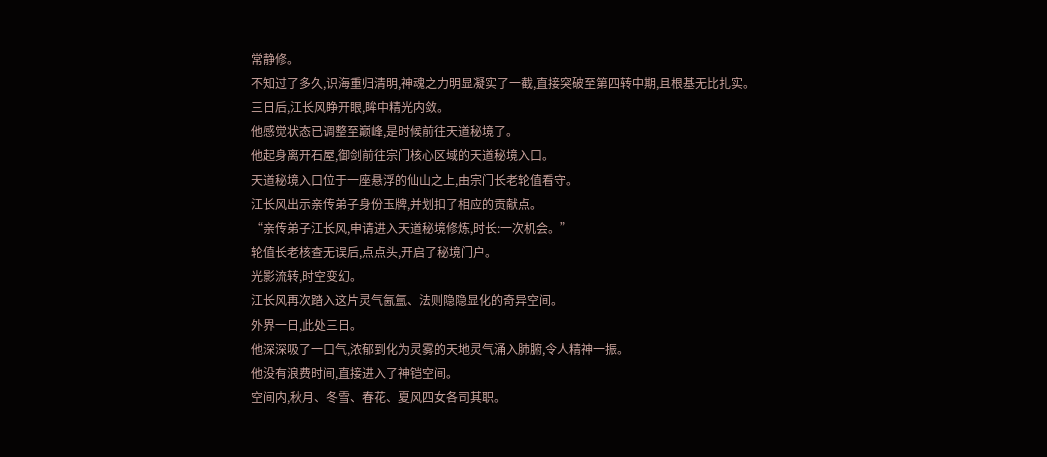常静修。
不知过了多久,识海重归清明,神魂之力明显凝实了一截,直接突破至第四转中期,且根基无比扎实。
三日后,江长风睁开眼,眸中精光内敛。
他感觉状态已调整至巅峰,是时候前往天道秘境了。
他起身离开石屋,御剑前往宗门核心区域的天道秘境入口。
天道秘境入口位于一座悬浮的仙山之上,由宗门长老轮值看守。
江长风出示亲传弟子身份玉牌,并划扣了相应的贡献点。
“亲传弟子江长风,申请进入天道秘境修炼,时长:一次机会。”
轮值长老核查无误后,点点头,开启了秘境门户。
光影流转,时空变幻。
江长风再次踏入这片灵气氤氲、法则隐隐显化的奇异空间。
外界一日,此处三日。
他深深吸了一口气,浓郁到化为灵雾的天地灵气涌入肺腑,令人精神一振。
他没有浪费时间,直接进入了神铠空间。
空间内,秋月、冬雪、春花、夏风四女各司其职。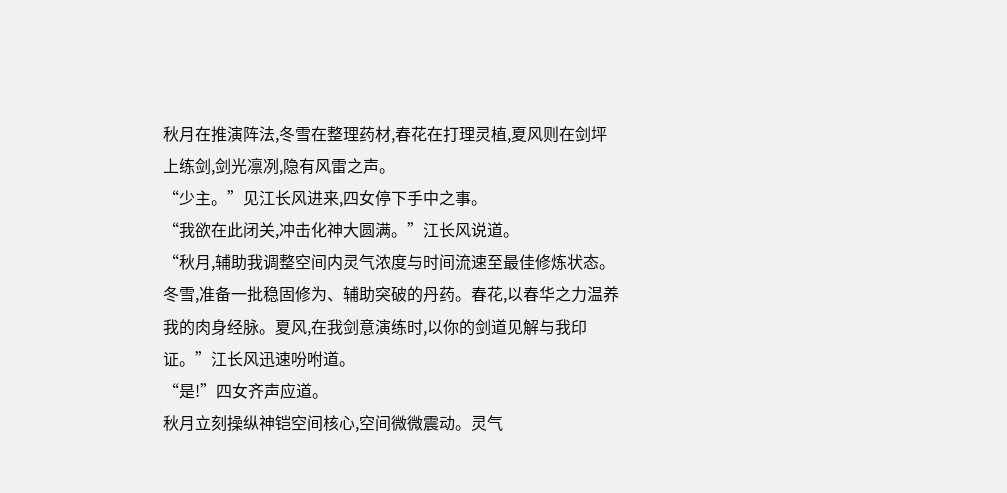秋月在推演阵法,冬雪在整理药材,春花在打理灵植,夏风则在剑坪上练剑,剑光凛冽,隐有风雷之声。
“少主。”见江长风进来,四女停下手中之事。
“我欲在此闭关,冲击化神大圆满。”江长风说道。
“秋月,辅助我调整空间内灵气浓度与时间流速至最佳修炼状态。冬雪,准备一批稳固修为、辅助突破的丹药。春花,以春华之力温养我的肉身经脉。夏风,在我剑意演练时,以你的剑道见解与我印证。”江长风迅速吩咐道。
“是!”四女齐声应道。
秋月立刻操纵神铠空间核心,空间微微震动。灵气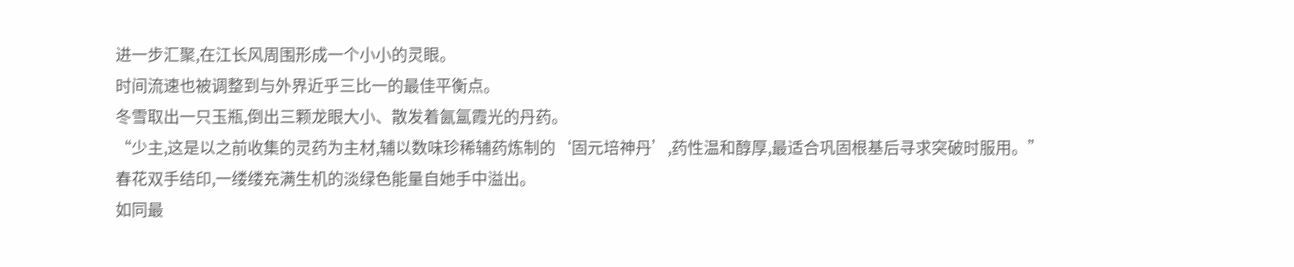进一步汇聚,在江长风周围形成一个小小的灵眼。
时间流速也被调整到与外界近乎三比一的最佳平衡点。
冬雪取出一只玉瓶,倒出三颗龙眼大小、散发着氤氲霞光的丹药。
“少主,这是以之前收集的灵药为主材,辅以数味珍稀辅药炼制的‘固元培神丹’,药性温和醇厚,最适合巩固根基后寻求突破时服用。”
春花双手结印,一缕缕充满生机的淡绿色能量自她手中溢出。
如同最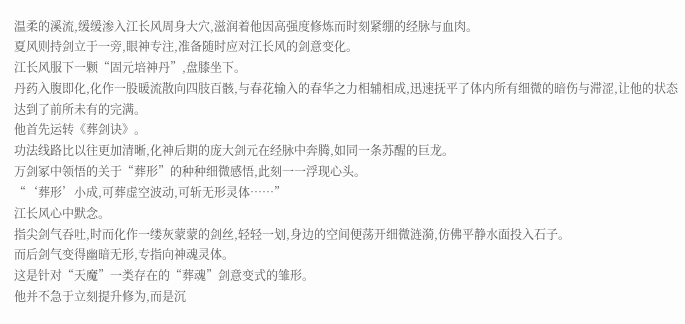温柔的溪流,缓缓渗入江长风周身大穴,滋润着他因高强度修炼而时刻紧绷的经脉与血肉。
夏风则持剑立于一旁,眼神专注,准备随时应对江长风的剑意变化。
江长风服下一颗“固元培神丹”,盘膝坐下。
丹药入腹即化,化作一股暖流散向四肢百骸,与春花输入的春华之力相辅相成,迅速抚平了体内所有细微的暗伤与滞涩,让他的状态达到了前所未有的完满。
他首先运转《葬剑诀》。
功法线路比以往更加清晰,化神后期的庞大剑元在经脉中奔腾,如同一条苏醒的巨龙。
万剑冢中领悟的关于“葬形”的种种细微感悟,此刻一一浮现心头。
“‘葬形’小成,可葬虚空波动,可斩无形灵体……”
江长风心中默念。
指尖剑气吞吐,时而化作一缕灰蒙蒙的剑丝,轻轻一划,身边的空间便荡开细微涟漪,仿佛平静水面投入石子。
而后剑气变得幽暗无形,专指向神魂灵体。
这是针对“天魔”一类存在的“葬魂”剑意变式的雏形。
他并不急于立刻提升修为,而是沉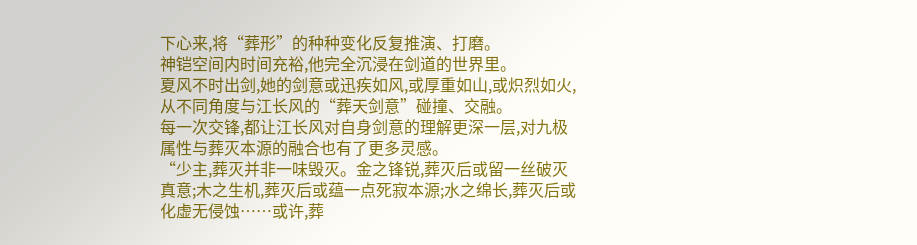下心来,将“葬形”的种种变化反复推演、打磨。
神铠空间内时间充裕,他完全沉浸在剑道的世界里。
夏风不时出剑,她的剑意或迅疾如风,或厚重如山,或炽烈如火,从不同角度与江长风的“葬天剑意”碰撞、交融。
每一次交锋,都让江长风对自身剑意的理解更深一层,对九极属性与葬灭本源的融合也有了更多灵感。
“少主,葬灭并非一味毁灭。金之锋锐,葬灭后或留一丝破灭真意;木之生机,葬灭后或蕴一点死寂本源;水之绵长,葬灭后或化虚无侵蚀……或许,葬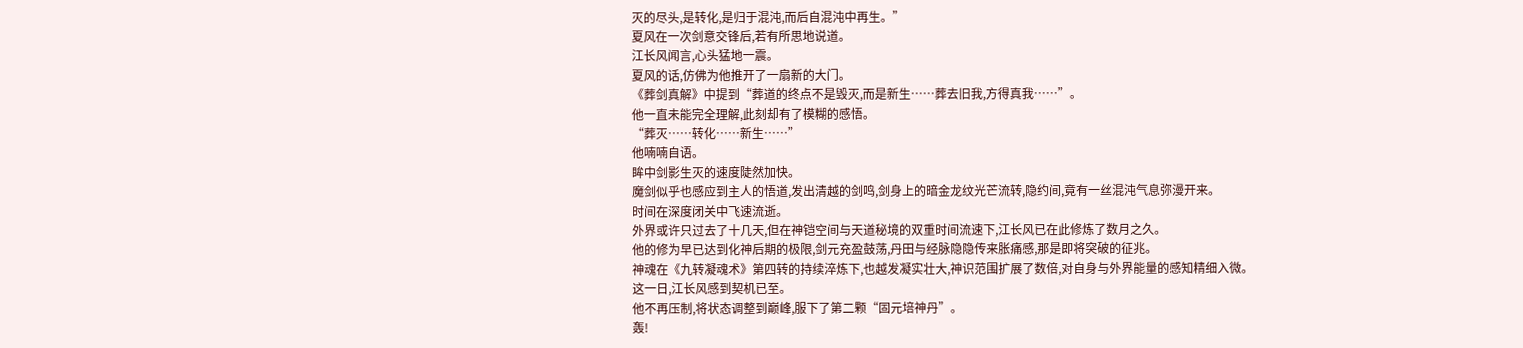灭的尽头,是转化,是归于混沌,而后自混沌中再生。”
夏风在一次剑意交锋后,若有所思地说道。
江长风闻言,心头猛地一震。
夏风的话,仿佛为他推开了一扇新的大门。
《葬剑真解》中提到“葬道的终点不是毁灭,而是新生……葬去旧我,方得真我……”。
他一直未能完全理解,此刻却有了模糊的感悟。
“葬灭……转化……新生……”
他喃喃自语。
眸中剑影生灭的速度陡然加快。
魔剑似乎也感应到主人的悟道,发出清越的剑鸣,剑身上的暗金龙纹光芒流转,隐约间,竟有一丝混沌气息弥漫开来。
时间在深度闭关中飞速流逝。
外界或许只过去了十几天,但在神铠空间与天道秘境的双重时间流速下,江长风已在此修炼了数月之久。
他的修为早已达到化神后期的极限,剑元充盈鼓荡,丹田与经脉隐隐传来胀痛感,那是即将突破的征兆。
神魂在《九转凝魂术》第四转的持续淬炼下,也越发凝实壮大,神识范围扩展了数倍,对自身与外界能量的感知精细入微。
这一日,江长风感到契机已至。
他不再压制,将状态调整到巅峰,服下了第二颗“固元培神丹”。
轰!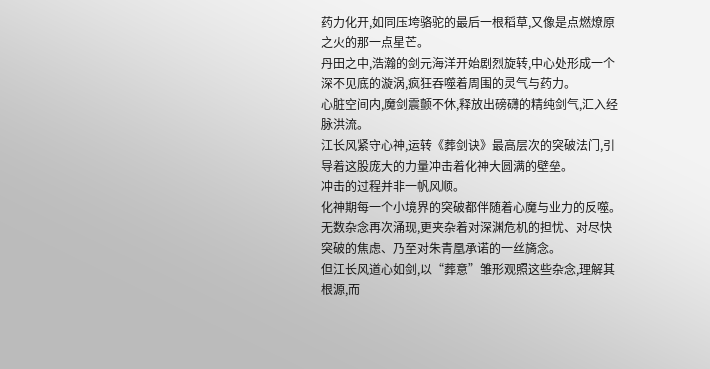药力化开,如同压垮骆驼的最后一根稻草,又像是点燃燎原之火的那一点星芒。
丹田之中,浩瀚的剑元海洋开始剧烈旋转,中心处形成一个深不见底的漩涡,疯狂吞噬着周围的灵气与药力。
心脏空间内,魔剑震颤不休,释放出磅礴的精纯剑气,汇入经脉洪流。
江长风紧守心神,运转《葬剑诀》最高层次的突破法门,引导着这股庞大的力量冲击着化神大圆满的壁垒。
冲击的过程并非一帆风顺。
化神期每一个小境界的突破都伴随着心魔与业力的反噬。
无数杂念再次涌现,更夹杂着对深渊危机的担忧、对尽快突破的焦虑、乃至对朱青凰承诺的一丝旖念。
但江长风道心如剑,以“葬意”雏形观照这些杂念,理解其根源,而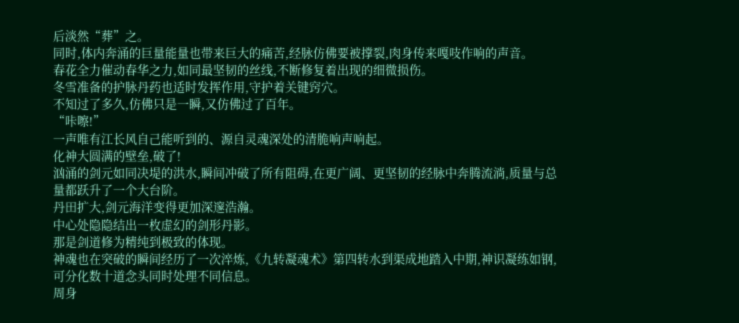后淡然“葬”之。
同时,体内奔涌的巨量能量也带来巨大的痛苦,经脉仿佛要被撑裂,肉身传来嘎吱作响的声音。
春花全力催动春华之力,如同最坚韧的丝线,不断修复着出现的细微损伤。
冬雪准备的护脉丹药也适时发挥作用,守护着关键窍穴。
不知过了多久,仿佛只是一瞬,又仿佛过了百年。
“咔嚓!”
一声唯有江长风自己能听到的、源自灵魂深处的清脆响声响起。
化神大圆满的壁垒,破了!
汹涌的剑元如同决堤的洪水,瞬间冲破了所有阻碍,在更广阔、更坚韧的经脉中奔腾流淌,质量与总量都跃升了一个大台阶。
丹田扩大,剑元海洋变得更加深邃浩瀚。
中心处隐隐结出一枚虚幻的剑形丹影。
那是剑道修为精纯到极致的体现。
神魂也在突破的瞬间经历了一次淬炼,《九转凝魂术》第四转水到渠成地踏入中期,神识凝练如钢,可分化数十道念头同时处理不同信息。
周身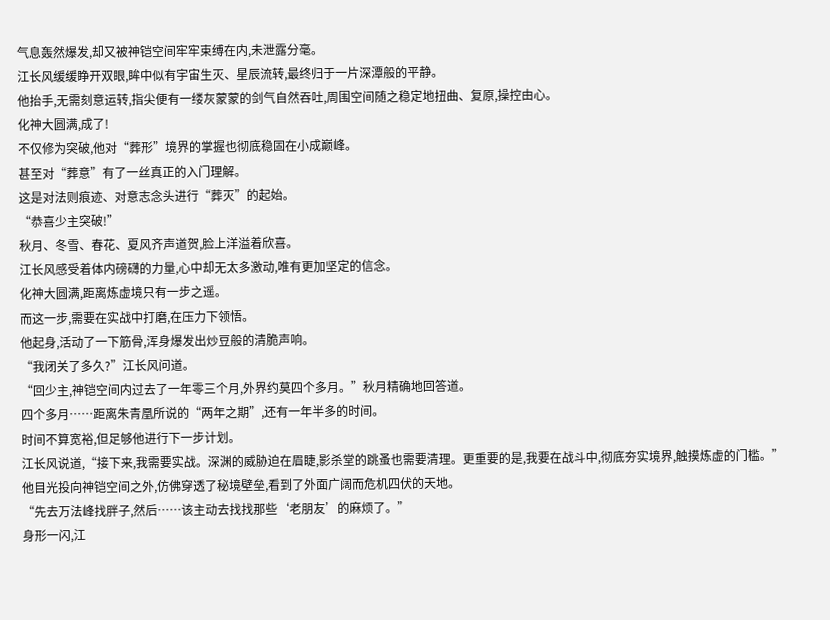气息轰然爆发,却又被神铠空间牢牢束缚在内,未泄露分毫。
江长风缓缓睁开双眼,眸中似有宇宙生灭、星辰流转,最终归于一片深潭般的平静。
他抬手,无需刻意运转,指尖便有一缕灰蒙蒙的剑气自然吞吐,周围空间随之稳定地扭曲、复原,操控由心。
化神大圆满,成了!
不仅修为突破,他对“葬形”境界的掌握也彻底稳固在小成巅峰。
甚至对“葬意”有了一丝真正的入门理解。
这是对法则痕迹、对意志念头进行“葬灭”的起始。
“恭喜少主突破!”
秋月、冬雪、春花、夏风齐声道贺,脸上洋溢着欣喜。
江长风感受着体内磅礴的力量,心中却无太多激动,唯有更加坚定的信念。
化神大圆满,距离炼虚境只有一步之遥。
而这一步,需要在实战中打磨,在压力下领悟。
他起身,活动了一下筋骨,浑身爆发出炒豆般的清脆声响。
“我闭关了多久?”江长风问道。
“回少主,神铠空间内过去了一年零三个月,外界约莫四个多月。”秋月精确地回答道。
四个多月……距离朱青凰所说的“两年之期”,还有一年半多的时间。
时间不算宽裕,但足够他进行下一步计划。
江长风说道,“接下来,我需要实战。深渊的威胁迫在眉睫,影杀堂的跳蚤也需要清理。更重要的是,我要在战斗中,彻底夯实境界,触摸炼虚的门槛。”
他目光投向神铠空间之外,仿佛穿透了秘境壁垒,看到了外面广阔而危机四伏的天地。
“先去万法峰找胖子,然后……该主动去找找那些‘老朋友’的麻烦了。”
身形一闪,江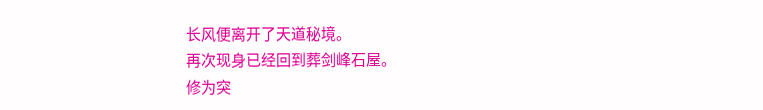长风便离开了天道秘境。
再次现身已经回到葬剑峰石屋。
修为突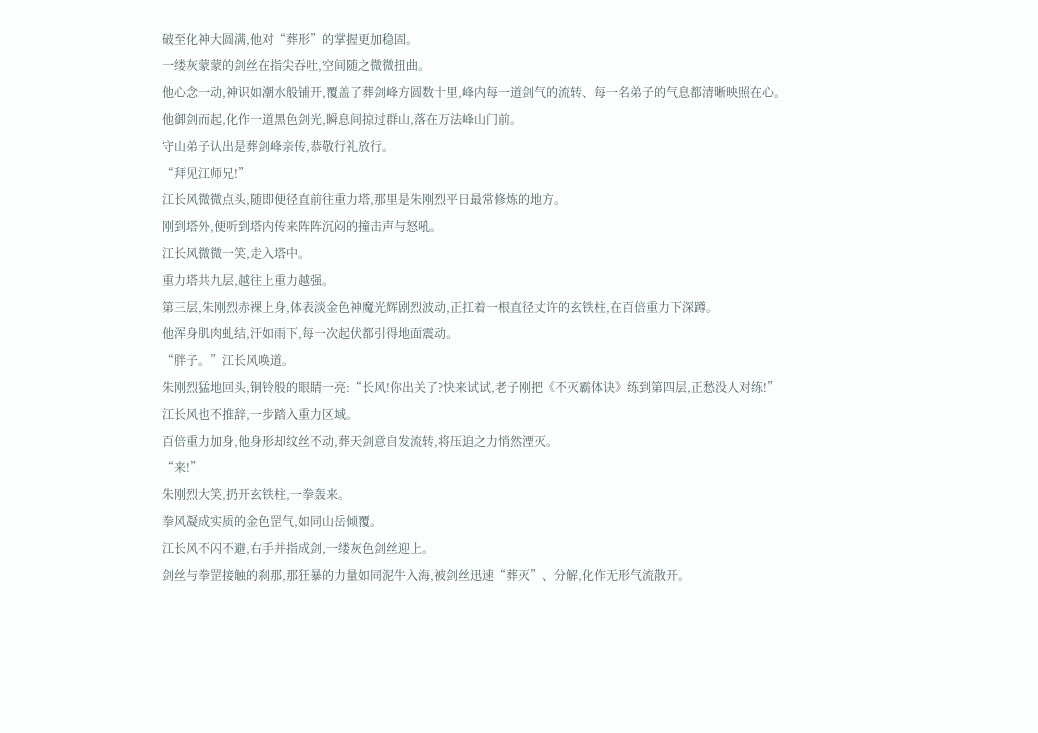破至化神大圆满,他对“葬形”的掌握更加稳固。
一缕灰蒙蒙的剑丝在指尖吞吐,空间随之微微扭曲。
他心念一动,神识如潮水般铺开,覆盖了葬剑峰方圆数十里,峰内每一道剑气的流转、每一名弟子的气息都清晰映照在心。
他御剑而起,化作一道黑色剑光,瞬息间掠过群山,落在万法峰山门前。
守山弟子认出是葬剑峰亲传,恭敬行礼放行。
“拜见江师兄!”
江长风微微点头,随即便径直前往重力塔,那里是朱刚烈平日最常修炼的地方。
刚到塔外,便听到塔内传来阵阵沉闷的撞击声与怒吼。
江长风微微一笑,走入塔中。
重力塔共九层,越往上重力越强。
第三层,朱刚烈赤裸上身,体表淡金色神魔光辉剧烈波动,正扛着一根直径丈许的玄铁柱,在百倍重力下深蹲。
他浑身肌肉虬结,汗如雨下,每一次起伏都引得地面震动。
“胖子。”江长风唤道。
朱刚烈猛地回头,铜铃般的眼睛一亮:“长风!你出关了?快来试试,老子刚把《不灭霸体诀》练到第四层,正愁没人对练!”
江长风也不推辞,一步踏入重力区域。
百倍重力加身,他身形却纹丝不动,葬天剑意自发流转,将压迫之力悄然湮灭。
“来!”
朱刚烈大笑,扔开玄铁柱,一拳轰来。
拳风凝成实质的金色罡气,如同山岳倾覆。
江长风不闪不避,右手并指成剑,一缕灰色剑丝迎上。
剑丝与拳罡接触的刹那,那狂暴的力量如同泥牛入海,被剑丝迅速“葬灭”、分解,化作无形气流散开。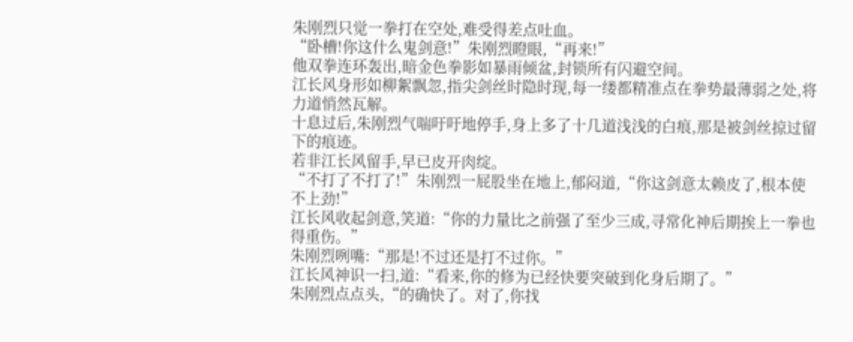朱刚烈只觉一拳打在空处,难受得差点吐血。
“卧槽!你这什么鬼剑意!”朱刚烈瞪眼,“再来!”
他双拳连环轰出,暗金色拳影如暴雨倾盆,封锁所有闪避空间。
江长风身形如柳絮飘忽,指尖剑丝时隐时现,每一缕都精准点在拳势最薄弱之处,将力道悄然瓦解。
十息过后,朱刚烈气喘吁吁地停手,身上多了十几道浅浅的白痕,那是被剑丝掠过留下的痕迹。
若非江长风留手,早已皮开肉绽。
“不打了不打了!”朱刚烈一屁股坐在地上,郁闷道,“你这剑意太赖皮了,根本使不上劲!”
江长风收起剑意,笑道:“你的力量比之前强了至少三成,寻常化神后期挨上一拳也得重伤。”
朱刚烈咧嘴:“那是!不过还是打不过你。”
江长风神识一扫,道:“看来,你的修为已经快要突破到化身后期了。”
朱刚烈点点头,“的确快了。对了,你找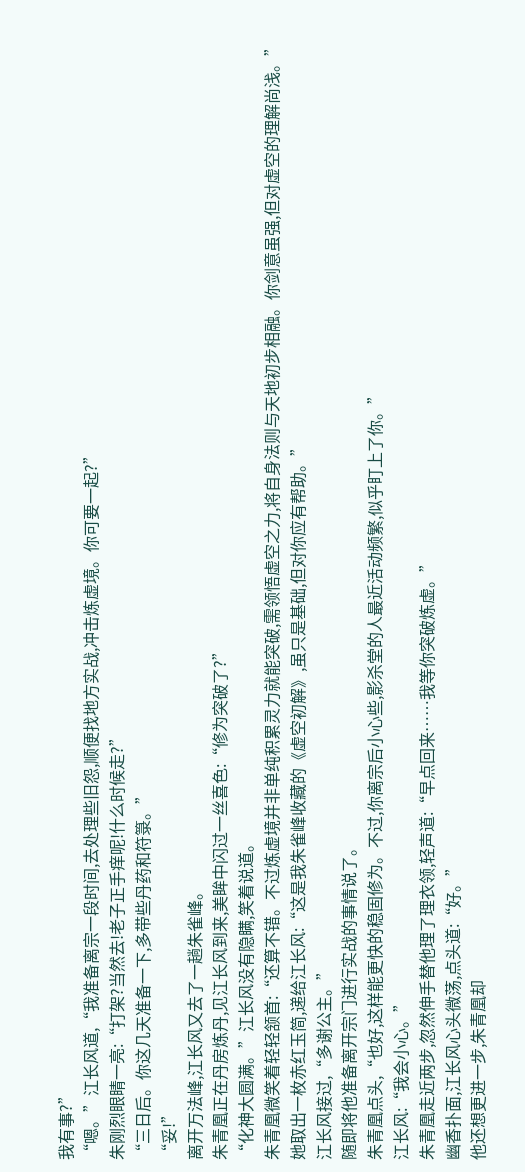我有事?”
“嗯。”江长风道,“我准备离宗一段时间,去处理些旧怨,顺便找地方实战,冲击炼虚境。你可要一起?”
朱刚烈眼睛一亮:“打架?当然去!老子正手痒呢!什么时候走?”
“三日后。你这几天准备一下,多带些丹药和符箓。”
“妥!”
离开万法峰,江长风又去了一趟朱雀峰。
朱青凰正在丹房炼丹,见江长风到来,美眸中闪过一丝喜色:“修为突破了?”
“化神大圆满。”江长风没有隐瞒,笑着说道。
朱青凰微笑着轻轻颔首:“还算不错。不过炼虚境并非单纯积累灵力就能突破,需领悟虚空之力,将自身法则与天地初步相融。你剑意虽强,但对虚空的理解尚浅。”
她取出一枚赤红玉简,递给江长风:“这是我朱雀峰收藏的《虚空初解》,虽只是基础,但对你应有帮助。”
江长风接过,“多谢公主。”
随即将他准备离开宗门进行实战的事情说了。
朱青凰点头,“也好,这样能更快的稳固修为。不过,你离宗后小心些,影杀堂的人最近活动频繁,似乎盯上了你。”
江长风:“我会小心。”
朱青凰走近两步,忽然伸手替他理了理衣领,轻声道:“早点回来……我等你突破炼虚。”
幽香扑面,江长风心头微荡,点头道:“好。”
他还想更进一步,朱青凰却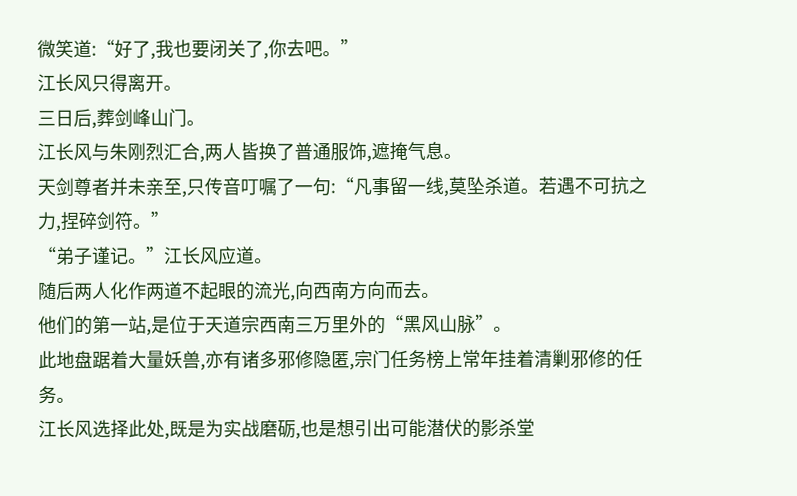微笑道:“好了,我也要闭关了,你去吧。”
江长风只得离开。
三日后,葬剑峰山门。
江长风与朱刚烈汇合,两人皆换了普通服饰,遮掩气息。
天剑尊者并未亲至,只传音叮嘱了一句:“凡事留一线,莫坠杀道。若遇不可抗之力,捏碎剑符。”
“弟子谨记。”江长风应道。
随后两人化作两道不起眼的流光,向西南方向而去。
他们的第一站,是位于天道宗西南三万里外的“黑风山脉”。
此地盘踞着大量妖兽,亦有诸多邪修隐匿,宗门任务榜上常年挂着清剿邪修的任务。
江长风选择此处,既是为实战磨砺,也是想引出可能潜伏的影杀堂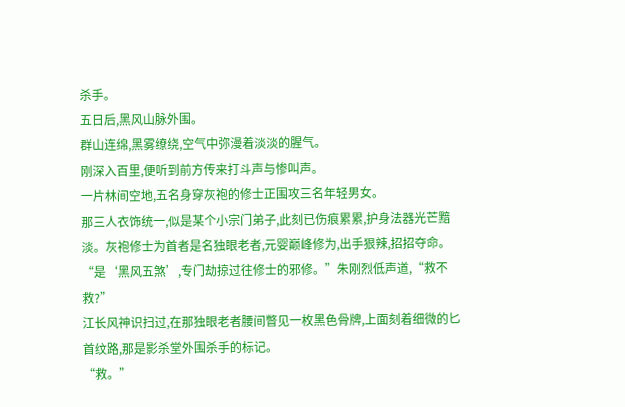杀手。
五日后,黑风山脉外围。
群山连绵,黑雾缭绕,空气中弥漫着淡淡的腥气。
刚深入百里,便听到前方传来打斗声与惨叫声。
一片林间空地,五名身穿灰袍的修士正围攻三名年轻男女。
那三人衣饰统一,似是某个小宗门弟子,此刻已伤痕累累,护身法器光芒黯淡。灰袍修士为首者是名独眼老者,元婴巅峰修为,出手狠辣,招招夺命。
“是‘黑风五煞’,专门劫掠过往修士的邪修。”朱刚烈低声道,“救不救?”
江长风神识扫过,在那独眼老者腰间瞥见一枚黑色骨牌,上面刻着细微的匕首纹路,那是影杀堂外围杀手的标记。
“救。”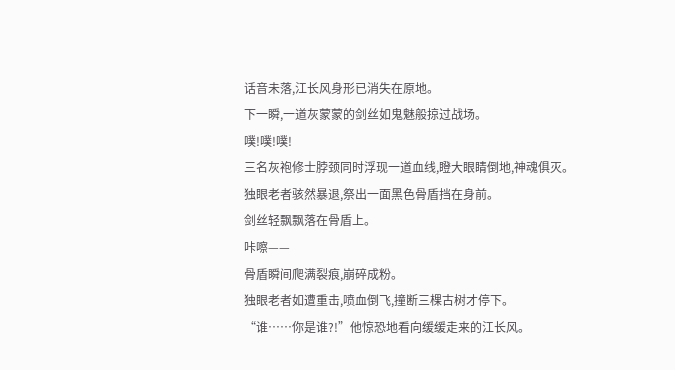话音未落,江长风身形已消失在原地。
下一瞬,一道灰蒙蒙的剑丝如鬼魅般掠过战场。
噗!噗!噗!
三名灰袍修士脖颈同时浮现一道血线,瞪大眼睛倒地,神魂俱灭。
独眼老者骇然暴退,祭出一面黑色骨盾挡在身前。
剑丝轻飘飘落在骨盾上。
咔嚓——
骨盾瞬间爬满裂痕,崩碎成粉。
独眼老者如遭重击,喷血倒飞,撞断三棵古树才停下。
“谁……你是谁?!”他惊恐地看向缓缓走来的江长风。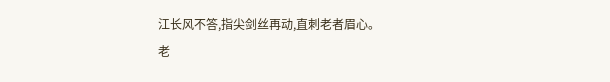江长风不答,指尖剑丝再动,直刺老者眉心。
老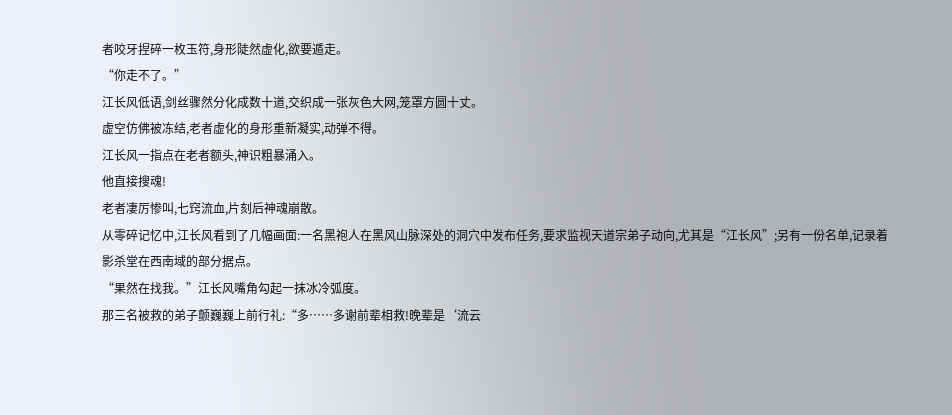者咬牙捏碎一枚玉符,身形陡然虚化,欲要遁走。
“你走不了。”
江长风低语,剑丝骤然分化成数十道,交织成一张灰色大网,笼罩方圆十丈。
虚空仿佛被冻结,老者虚化的身形重新凝实,动弹不得。
江长风一指点在老者额头,神识粗暴涌入。
他直接搜魂!
老者凄厉惨叫,七窍流血,片刻后神魂崩散。
从零碎记忆中,江长风看到了几幅画面:一名黑袍人在黑风山脉深处的洞穴中发布任务,要求监视天道宗弟子动向,尤其是“江长风”;另有一份名单,记录着影杀堂在西南域的部分据点。
“果然在找我。”江长风嘴角勾起一抹冰冷弧度。
那三名被救的弟子颤巍巍上前行礼:“多……多谢前辈相救!晚辈是‘流云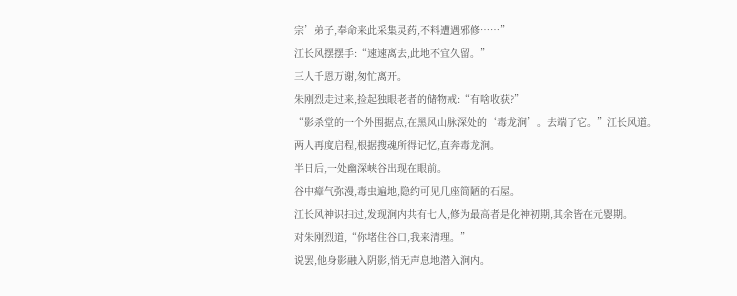宗’弟子,奉命来此采集灵药,不料遭遇邪修……”
江长风摆摆手:“速速离去,此地不宜久留。”
三人千恩万谢,匆忙离开。
朱刚烈走过来,捡起独眼老者的储物戒:“有啥收获?”
“影杀堂的一个外围据点,在黑风山脉深处的‘毒龙涧’。去端了它。”江长风道。
两人再度启程,根据搜魂所得记忆,直奔毒龙涧。
半日后,一处幽深峡谷出现在眼前。
谷中瘴气弥漫,毒虫遍地,隐约可见几座简陋的石屋。
江长风神识扫过,发现涧内共有七人,修为最高者是化神初期,其余皆在元婴期。
对朱刚烈道,“你堵住谷口,我来清理。”
说罢,他身影融入阴影,悄无声息地潜入涧内。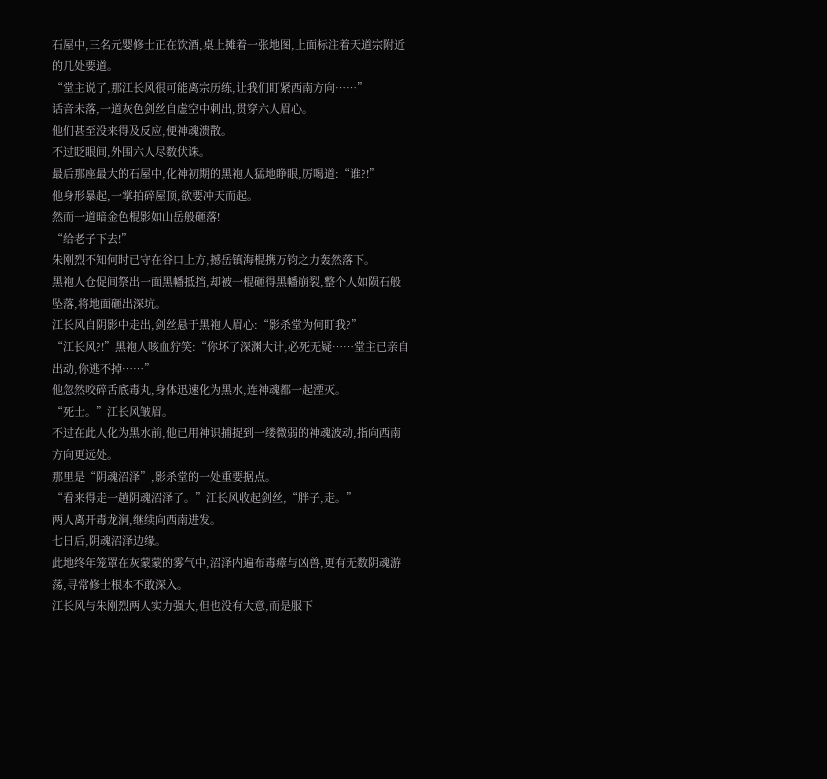石屋中,三名元婴修士正在饮酒,桌上摊着一张地图,上面标注着天道宗附近的几处要道。
“堂主说了,那江长风很可能离宗历练,让我们盯紧西南方向……”
话音未落,一道灰色剑丝自虚空中刺出,贯穿六人眉心。
他们甚至没来得及反应,便神魂溃散。
不过眨眼间,外围六人尽数伏诛。
最后那座最大的石屋中,化神初期的黑袍人猛地睁眼,厉喝道:“谁?!”
他身形暴起,一掌拍碎屋顶,欲要冲天而起。
然而一道暗金色棍影如山岳般砸落!
“给老子下去!”
朱刚烈不知何时已守在谷口上方,撼岳镇海棍携万钧之力轰然落下。
黑袍人仓促间祭出一面黑幡抵挡,却被一棍砸得黑幡崩裂,整个人如陨石般坠落,将地面砸出深坑。
江长风自阴影中走出,剑丝悬于黑袍人眉心:“影杀堂为何盯我?”
“江长风?!”黑袍人咳血狞笑:“你坏了深渊大计,必死无疑……堂主已亲自出动,你逃不掉……”
他忽然咬碎舌底毒丸,身体迅速化为黑水,连神魂都一起湮灭。
“死士。”江长风皱眉。
不过在此人化为黑水前,他已用神识捕捉到一缕微弱的神魂波动,指向西南方向更远处。
那里是“阴魂沼泽”,影杀堂的一处重要据点。
“看来得走一趟阴魂沼泽了。”江长风收起剑丝,“胖子,走。”
两人离开毒龙涧,继续向西南进发。
七日后,阴魂沼泽边缘。
此地终年笼罩在灰蒙蒙的雾气中,沼泽内遍布毒瘴与凶兽,更有无数阴魂游荡,寻常修士根本不敢深入。
江长风与朱刚烈两人实力强大,但也没有大意,而是服下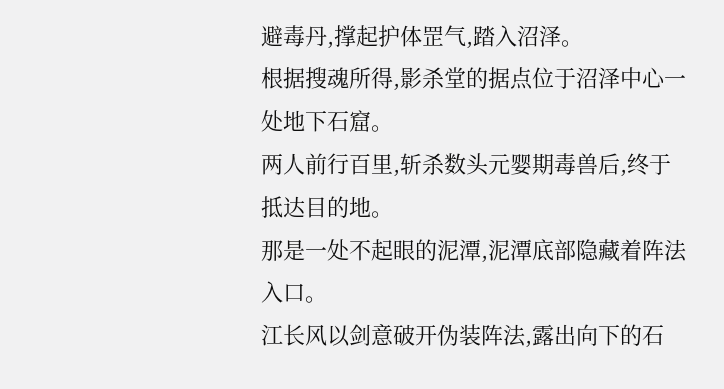避毒丹,撑起护体罡气,踏入沼泽。
根据搜魂所得,影杀堂的据点位于沼泽中心一处地下石窟。
两人前行百里,斩杀数头元婴期毒兽后,终于抵达目的地。
那是一处不起眼的泥潭,泥潭底部隐藏着阵法入口。
江长风以剑意破开伪装阵法,露出向下的石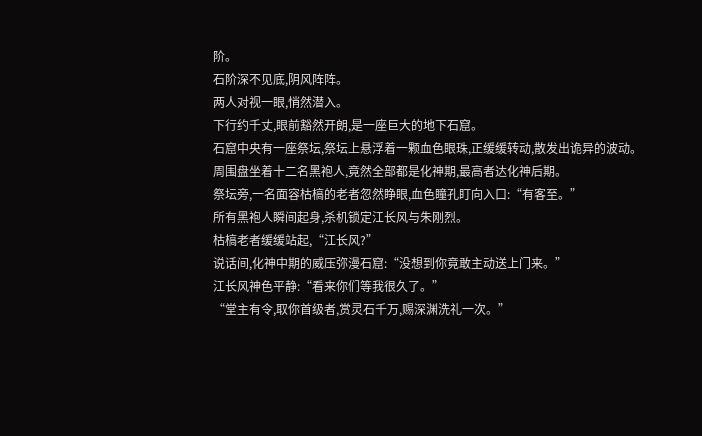阶。
石阶深不见底,阴风阵阵。
两人对视一眼,悄然潜入。
下行约千丈,眼前豁然开朗,是一座巨大的地下石窟。
石窟中央有一座祭坛,祭坛上悬浮着一颗血色眼珠,正缓缓转动,散发出诡异的波动。
周围盘坐着十二名黑袍人,竟然全部都是化神期,最高者达化神后期。
祭坛旁,一名面容枯槁的老者忽然睁眼,血色瞳孔盯向入口:“有客至。”
所有黑袍人瞬间起身,杀机锁定江长风与朱刚烈。
枯槁老者缓缓站起,“江长风?”
说话间,化神中期的威压弥漫石窟:“没想到你竟敢主动送上门来。”
江长风神色平静:“看来你们等我很久了。”
“堂主有令,取你首级者,赏灵石千万,赐深渊洗礼一次。”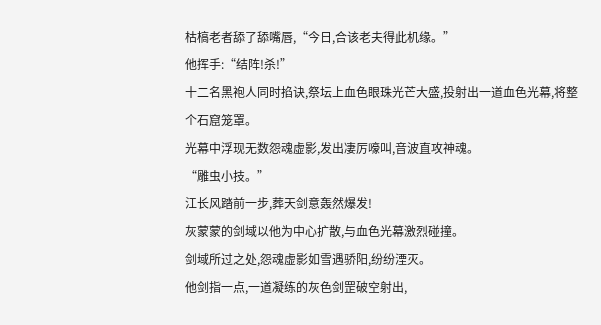枯槁老者舔了舔嘴唇,“今日,合该老夫得此机缘。”
他挥手:“结阵!杀!”
十二名黑袍人同时掐诀,祭坛上血色眼珠光芒大盛,投射出一道血色光幕,将整个石窟笼罩。
光幕中浮现无数怨魂虚影,发出凄厉嚎叫,音波直攻神魂。
“雕虫小技。”
江长风踏前一步,葬天剑意轰然爆发!
灰蒙蒙的剑域以他为中心扩散,与血色光幕激烈碰撞。
剑域所过之处,怨魂虚影如雪遇骄阳,纷纷湮灭。
他剑指一点,一道凝练的灰色剑罡破空射出,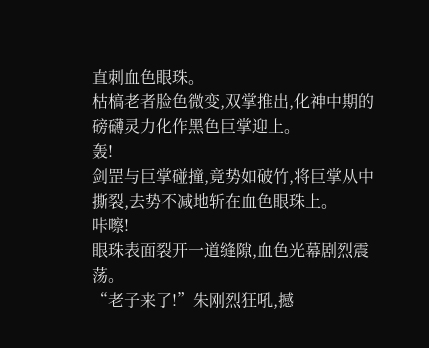直刺血色眼珠。
枯槁老者脸色微变,双掌推出,化神中期的磅礴灵力化作黑色巨掌迎上。
轰!
剑罡与巨掌碰撞,竟势如破竹,将巨掌从中撕裂,去势不减地斩在血色眼珠上。
咔嚓!
眼珠表面裂开一道缝隙,血色光幕剧烈震荡。
“老子来了!”朱刚烈狂吼,撼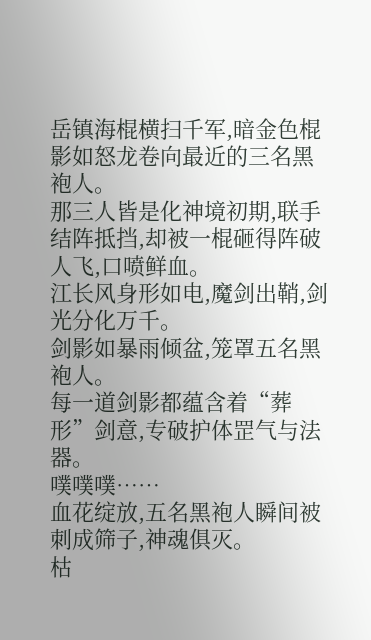岳镇海棍横扫千军,暗金色棍影如怒龙卷向最近的三名黑袍人。
那三人皆是化神境初期,联手结阵抵挡,却被一棍砸得阵破人飞,口喷鲜血。
江长风身形如电,魔剑出鞘,剑光分化万千。
剑影如暴雨倾盆,笼罩五名黑袍人。
每一道剑影都蕴含着“葬形”剑意,专破护体罡气与法器。
噗噗噗……
血花绽放,五名黑袍人瞬间被刺成筛子,神魂俱灭。
枯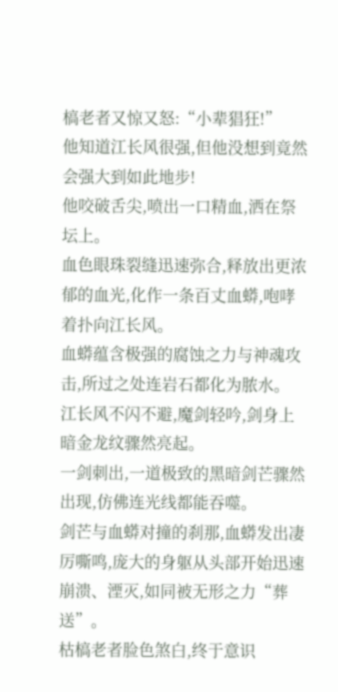槁老者又惊又怒:“小辈猖狂!”
他知道江长风很强,但他没想到竟然会强大到如此地步!
他咬破舌尖,喷出一口精血,洒在祭坛上。
血色眼珠裂缝迅速弥合,释放出更浓郁的血光,化作一条百丈血蟒,咆哮着扑向江长风。
血蟒蕴含极强的腐蚀之力与神魂攻击,所过之处连岩石都化为脓水。
江长风不闪不避,魔剑轻吟,剑身上暗金龙纹骤然亮起。
一剑刺出,一道极致的黑暗剑芒骤然出现,仿佛连光线都能吞噬。
剑芒与血蟒对撞的刹那,血蟒发出凄厉嘶鸣,庞大的身躯从头部开始迅速崩溃、湮灭,如同被无形之力“葬送”。
枯槁老者脸色煞白,终于意识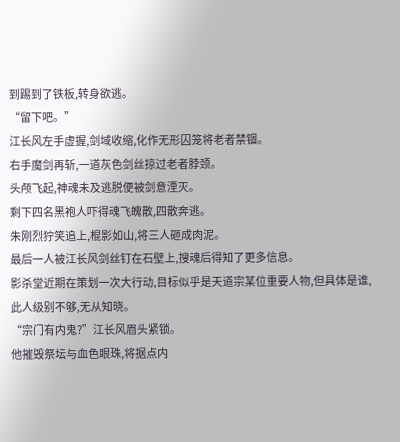到踢到了铁板,转身欲逃。
“留下吧。”
江长风左手虚握,剑域收缩,化作无形囚笼将老者禁锢。
右手魔剑再斩,一道灰色剑丝掠过老者脖颈。
头颅飞起,神魂未及逃脱便被剑意湮灭。
剩下四名黑袍人吓得魂飞魄散,四散奔逃。
朱刚烈狞笑追上,棍影如山,将三人砸成肉泥。
最后一人被江长风剑丝钉在石壁上,搜魂后得知了更多信息。
影杀堂近期在策划一次大行动,目标似乎是天道宗某位重要人物,但具体是谁,此人级别不够,无从知晓。
“宗门有内鬼?”江长风眉头紧锁。
他摧毁祭坛与血色眼珠,将据点内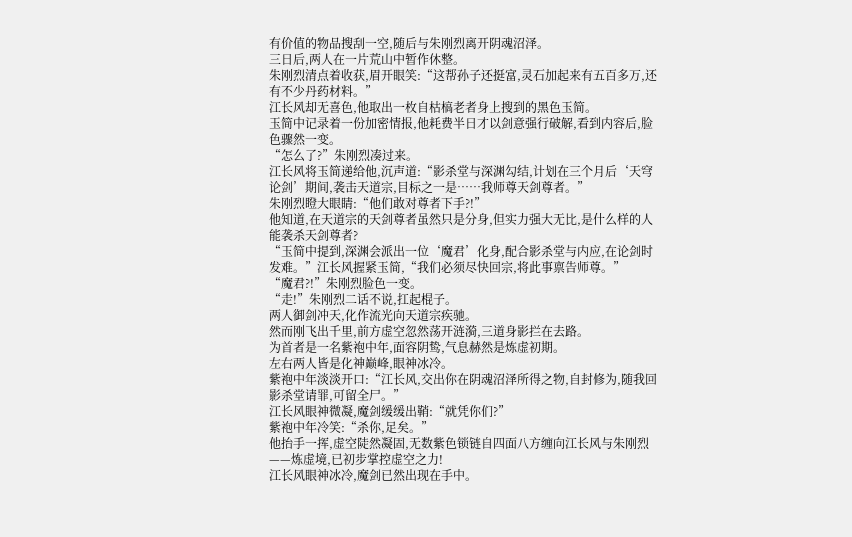有价值的物品搜刮一空,随后与朱刚烈离开阴魂沼泽。
三日后,两人在一片荒山中暂作休整。
朱刚烈清点着收获,眉开眼笑:“这帮孙子还挺富,灵石加起来有五百多万,还有不少丹药材料。”
江长风却无喜色,他取出一枚自枯槁老者身上搜到的黑色玉简。
玉简中记录着一份加密情报,他耗费半日才以剑意强行破解,看到内容后,脸色骤然一变。
“怎么了?”朱刚烈凑过来。
江长风将玉简递给他,沉声道:“影杀堂与深渊勾结,计划在三个月后‘天穹论剑’期间,袭击天道宗,目标之一是……我师尊天剑尊者。”
朱刚烈瞪大眼睛:“他们敢对尊者下手?!”
他知道,在天道宗的天剑尊者虽然只是分身,但实力强大无比,是什么样的人能袭杀天剑尊者?
“玉简中提到,深渊会派出一位‘魔君’化身,配合影杀堂与内应,在论剑时发难。”江长风握紧玉简,“我们必须尽快回宗,将此事禀告师尊。”
“魔君?!”朱刚烈脸色一变。
“走!”朱刚烈二话不说,扛起棍子。
两人御剑冲天,化作流光向天道宗疾驰。
然而刚飞出千里,前方虚空忽然荡开涟漪,三道身影拦在去路。
为首者是一名紫袍中年,面容阴鸷,气息赫然是炼虚初期。
左右两人皆是化神巅峰,眼神冰冷。
紫袍中年淡淡开口:“江长风,交出你在阴魂沼泽所得之物,自封修为,随我回影杀堂请罪,可留全尸。”
江长风眼神微凝,魔剑缓缓出鞘:“就凭你们?”
紫袍中年冷笑:“杀你,足矣。”
他抬手一挥,虚空陡然凝固,无数紫色锁链自四面八方缠向江长风与朱刚烈——炼虚境,已初步掌控虚空之力!
江长风眼神冰冷,魔剑已然出现在手中。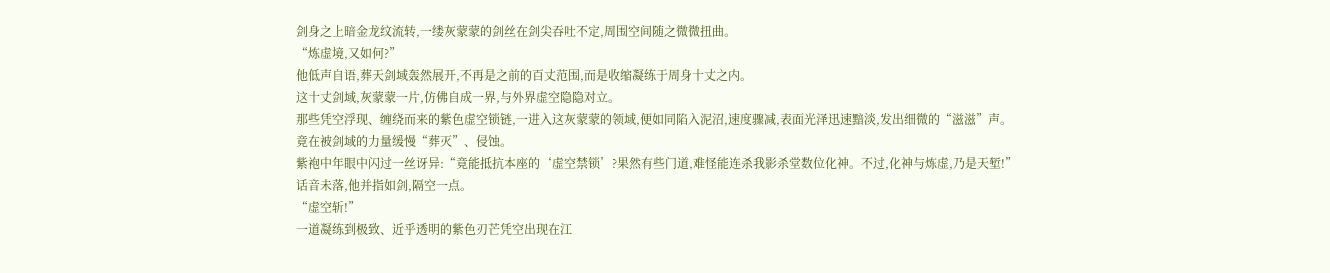剑身之上暗金龙纹流转,一缕灰蒙蒙的剑丝在剑尖吞吐不定,周围空间随之微微扭曲。
“炼虚境,又如何?”
他低声自语,葬天剑域轰然展开,不再是之前的百丈范围,而是收缩凝练于周身十丈之内。
这十丈剑域,灰蒙蒙一片,仿佛自成一界,与外界虚空隐隐对立。
那些凭空浮现、缠绕而来的紫色虚空锁链,一进入这灰蒙蒙的领域,便如同陷入泥沼,速度骤减,表面光泽迅速黯淡,发出细微的“滋滋”声。
竟在被剑域的力量缓慢“葬灭”、侵蚀。
紫袍中年眼中闪过一丝讶异:“竟能抵抗本座的‘虚空禁锁’?果然有些门道,难怪能连杀我影杀堂数位化神。不过,化神与炼虚,乃是天堑!”
话音未落,他并指如剑,隔空一点。
“虚空斩!”
一道凝练到极致、近乎透明的紫色刃芒凭空出现在江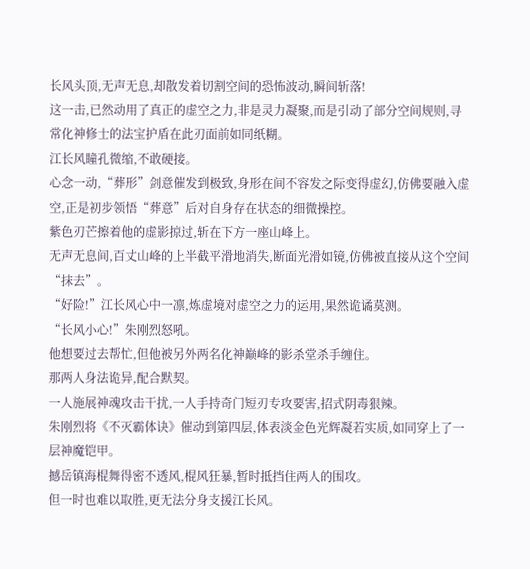长风头顶,无声无息,却散发着切割空间的恐怖波动,瞬间斩落!
这一击,已然动用了真正的虚空之力,非是灵力凝聚,而是引动了部分空间规则,寻常化神修士的法宝护盾在此刃面前如同纸糊。
江长风瞳孔微缩,不敢硬接。
心念一动,“葬形”剑意催发到极致,身形在间不容发之际变得虚幻,仿佛要融入虚空,正是初步领悟“葬意”后对自身存在状态的细微操控。
紫色刃芒擦着他的虚影掠过,斩在下方一座山峰上。
无声无息间,百丈山峰的上半截平滑地消失,断面光滑如镜,仿佛被直接从这个空间“抹去”。
“好险!”江长风心中一凛,炼虚境对虚空之力的运用,果然诡谲莫测。
“长风小心!”朱刚烈怒吼。
他想要过去帮忙,但他被另外两名化神巅峰的影杀堂杀手缠住。
那两人身法诡异,配合默契。
一人施展神魂攻击干扰,一人手持奇门短刃专攻要害,招式阴毒狠辣。
朱刚烈将《不灭霸体诀》催动到第四层,体表淡金色光辉凝若实质,如同穿上了一层神魔铠甲。
撼岳镇海棍舞得密不透风,棍风狂暴,暂时抵挡住两人的围攻。
但一时也难以取胜,更无法分身支援江长风。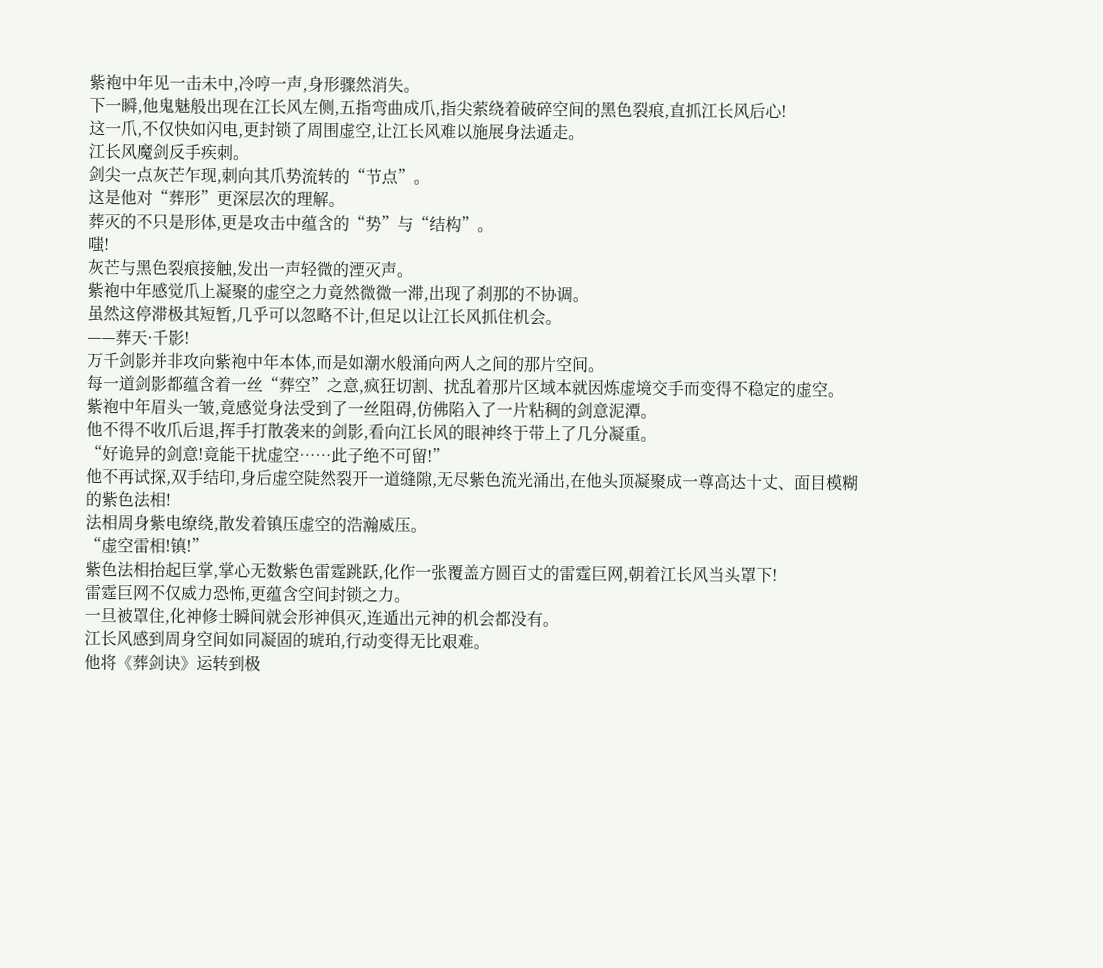紫袍中年见一击未中,冷哼一声,身形骤然消失。
下一瞬,他鬼魅般出现在江长风左侧,五指弯曲成爪,指尖萦绕着破碎空间的黑色裂痕,直抓江长风后心!
这一爪,不仅快如闪电,更封锁了周围虚空,让江长风难以施展身法遁走。
江长风魔剑反手疾刺。
剑尖一点灰芒乍现,刺向其爪势流转的“节点”。
这是他对“葬形”更深层次的理解。
葬灭的不只是形体,更是攻击中蕴含的“势”与“结构”。
嗤!
灰芒与黑色裂痕接触,发出一声轻微的湮灭声。
紫袍中年感觉爪上凝聚的虚空之力竟然微微一滞,出现了刹那的不协调。
虽然这停滞极其短暂,几乎可以忽略不计,但足以让江长风抓住机会。
——葬天·千影!
万千剑影并非攻向紫袍中年本体,而是如潮水般涌向两人之间的那片空间。
每一道剑影都蕴含着一丝“葬空”之意,疯狂切割、扰乱着那片区域本就因炼虚境交手而变得不稳定的虚空。
紫袍中年眉头一皱,竟感觉身法受到了一丝阻碍,仿佛陷入了一片粘稠的剑意泥潭。
他不得不收爪后退,挥手打散袭来的剑影,看向江长风的眼神终于带上了几分凝重。
“好诡异的剑意!竟能干扰虚空……此子绝不可留!”
他不再试探,双手结印,身后虚空陡然裂开一道缝隙,无尽紫色流光涌出,在他头顶凝聚成一尊高达十丈、面目模糊的紫色法相!
法相周身紫电缭绕,散发着镇压虚空的浩瀚威压。
“虚空雷相!镇!”
紫色法相抬起巨掌,掌心无数紫色雷霆跳跃,化作一张覆盖方圆百丈的雷霆巨网,朝着江长风当头罩下!
雷霆巨网不仅威力恐怖,更蕴含空间封锁之力。
一旦被罩住,化神修士瞬间就会形神俱灭,连遁出元神的机会都没有。
江长风感到周身空间如同凝固的琥珀,行动变得无比艰难。
他将《葬剑诀》运转到极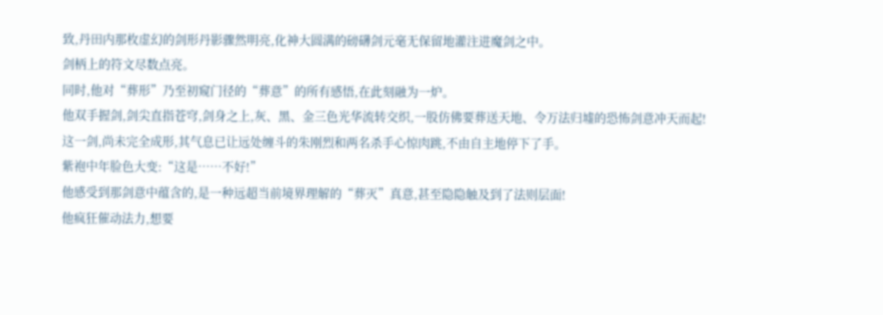致,丹田内那枚虚幻的剑形丹影骤然明亮,化神大圆满的磅礴剑元毫无保留地灌注进魔剑之中。
剑柄上的符文尽数点亮。
同时,他对“葬形”乃至初窥门径的“葬意”的所有感悟,在此刻融为一炉。
他双手握剑,剑尖直指苍穹,剑身之上,灰、黑、金三色光华流转交织,一股仿佛要葬送天地、令万法归墟的恐怖剑意冲天而起!
这一剑,尚未完全成形,其气息已让远处缠斗的朱刚烈和两名杀手心惊肉跳,不由自主地停下了手。
紫袍中年脸色大变:“这是……不好!”
他感受到那剑意中蕴含的,是一种远超当前境界理解的“葬灭”真意,甚至隐隐触及到了法则层面!
他疯狂催动法力,想要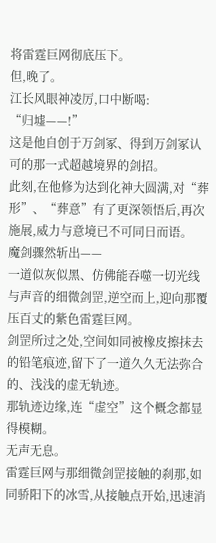将雷霆巨网彻底压下。
但,晚了。
江长风眼神凌厉,口中断喝:
“归墟——!”
这是他自创于万剑冢、得到万剑冢认可的那一式超越境界的剑招。
此刻,在他修为达到化神大圆满,对“葬形”、“葬意”有了更深领悟后,再次施展,威力与意境已不可同日而语。
魔剑骤然斩出——
一道似灰似黑、仿佛能吞噬一切光线与声音的细微剑罡,逆空而上,迎向那覆压百丈的紫色雷霆巨网。
剑罡所过之处,空间如同被橡皮擦抹去的铅笔痕迹,留下了一道久久无法弥合的、浅浅的虚无轨迹。
那轨迹边缘,连“虚空”这个概念都显得模糊。
无声无息。
雷霆巨网与那细微剑罡接触的刹那,如同骄阳下的冰雪,从接触点开始,迅速消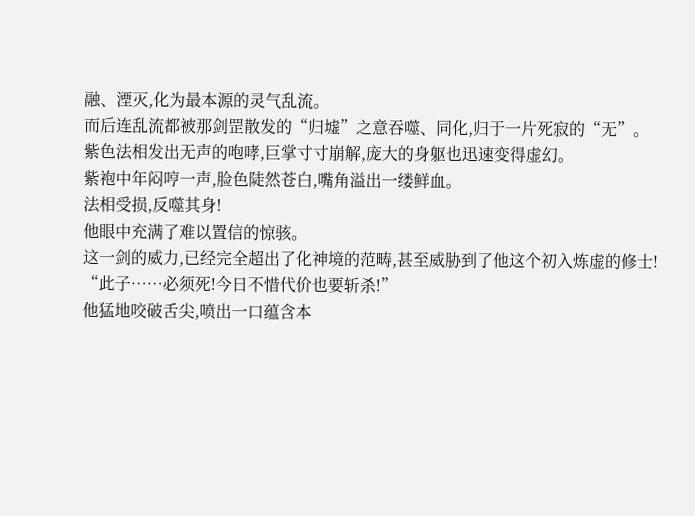融、湮灭,化为最本源的灵气乱流。
而后连乱流都被那剑罡散发的“归墟”之意吞噬、同化,归于一片死寂的“无”。
紫色法相发出无声的咆哮,巨掌寸寸崩解,庞大的身躯也迅速变得虚幻。
紫袍中年闷哼一声,脸色陡然苍白,嘴角溢出一缕鲜血。
法相受损,反噬其身!
他眼中充满了难以置信的惊骇。
这一剑的威力,已经完全超出了化神境的范畴,甚至威胁到了他这个初入炼虚的修士!
“此子……必须死!今日不惜代价也要斩杀!”
他猛地咬破舌尖,喷出一口蕴含本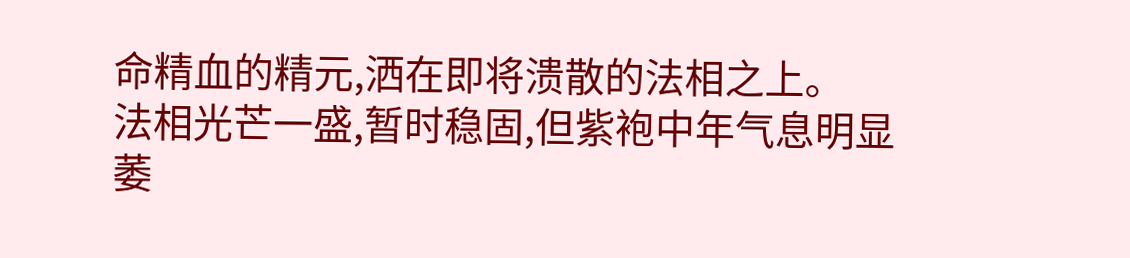命精血的精元,洒在即将溃散的法相之上。
法相光芒一盛,暂时稳固,但紫袍中年气息明显萎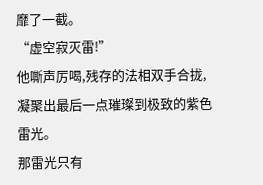靡了一截。
“虚空寂灭雷!”
他嘶声厉喝,残存的法相双手合拢,凝聚出最后一点璀璨到极致的紫色雷光。
那雷光只有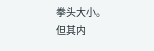拳头大小。
但其内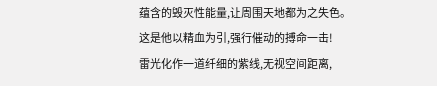蕴含的毁灭性能量,让周围天地都为之失色。
这是他以精血为引,强行催动的搏命一击!
雷光化作一道纤细的紫线,无视空间距离,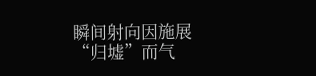瞬间射向因施展“归墟”而气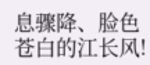息骤降、脸色苍白的江长风!